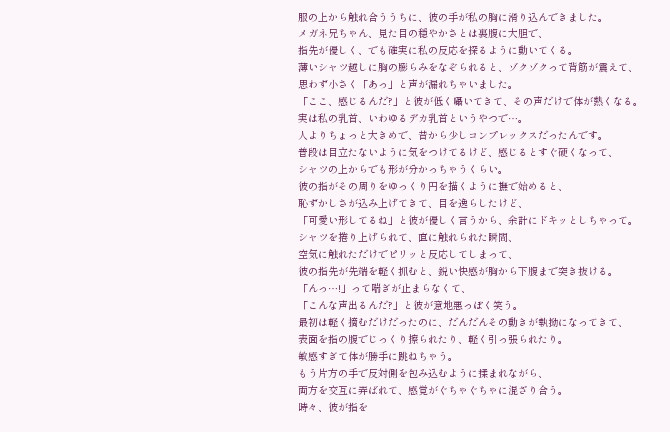服の上から触れ合ううちに、彼の手が私の胸に滑り込んできました。
メガネ兄ちゃん、見た目の穏やかさとは裏腹に大胆で、
指先が優しく、でも確実に私の反応を探るように動いてくる。
薄いシャツ越しに胸の膨らみをなぞられると、ゾクゾクって背筋が震えて、
思わず小さく「あっ」と声が漏れちゃいました。
「ここ、感じるんだ?」と彼が低く囁いてきて、その声だけで体が熱くなる。
実は私の乳首、いわゆるデカ乳首というやつで…。
人よりちょっと大きめで、昔から少しコンプレックスだったんです。
普段は目立たないように気をつけてるけど、感じるとすぐ硬くなって、
シャツの上からでも形が分かっちゃうくらい。
彼の指がその周りをゆっくり円を描くように撫で始めると、
恥ずかしさが込み上げてきて、目を逸らしたけど、
「可愛い形してるね」と彼が優しく言うから、余計にドキッとしちゃって。
シャツを捲り上げられて、直に触れられた瞬間、
空気に触れただけでピリッと反応してしまって、
彼の指先が先端を軽く抓むと、鋭い快感が胸から下腹まで突き抜ける。
「んっ…!」って喘ぎが止まらなくて、
「こんな声出るんだ?」と彼が意地悪っぽく笑う。
最初は軽く摘むだけだったのに、だんだんその動きが執拗になってきて、
表面を指の腹でじっくり擦られたり、軽く引っ張られたり。
敏感すぎて体が勝手に跳ねちゃう。
もう片方の手で反対側を包み込むように揉まれながら、
両方を交互に弄ばれて、感覚がぐちゃぐちゃに混ざり合う。
時々、彼が指を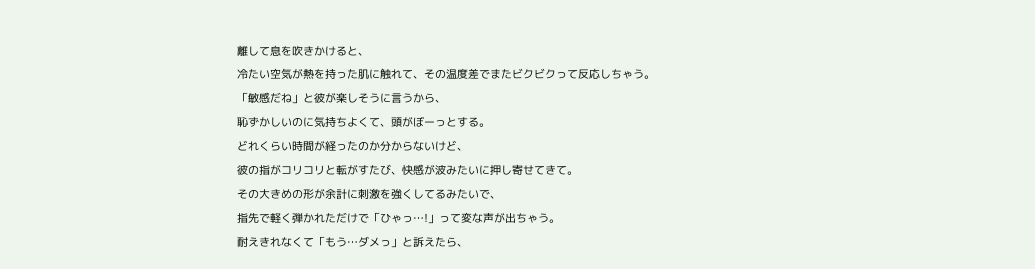離して息を吹きかけると、
冷たい空気が熱を持った肌に触れて、その温度差でまたビクビクって反応しちゃう。
「敏感だね」と彼が楽しそうに言うから、
恥ずかしいのに気持ちよくて、頭がぼーっとする。
どれくらい時間が経ったのか分からないけど、
彼の指がコリコリと転がすたび、快感が波みたいに押し寄せてきて。
その大きめの形が余計に刺激を強くしてるみたいで、
指先で軽く弾かれただけで「ひゃっ…!」って変な声が出ちゃう。
耐えきれなくて「もう…ダメっ」と訴えたら、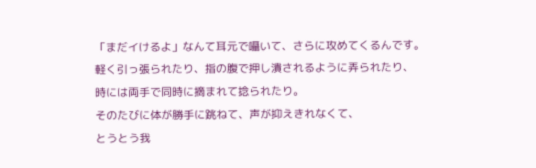「まだイけるよ」なんて耳元で囁いて、さらに攻めてくるんです。
軽く引っ張られたり、指の腹で押し潰されるように弄られたり、
時には両手で同時に摘まれて捻られたり。
そのたびに体が勝手に跳ねて、声が抑えきれなくて、
とうとう我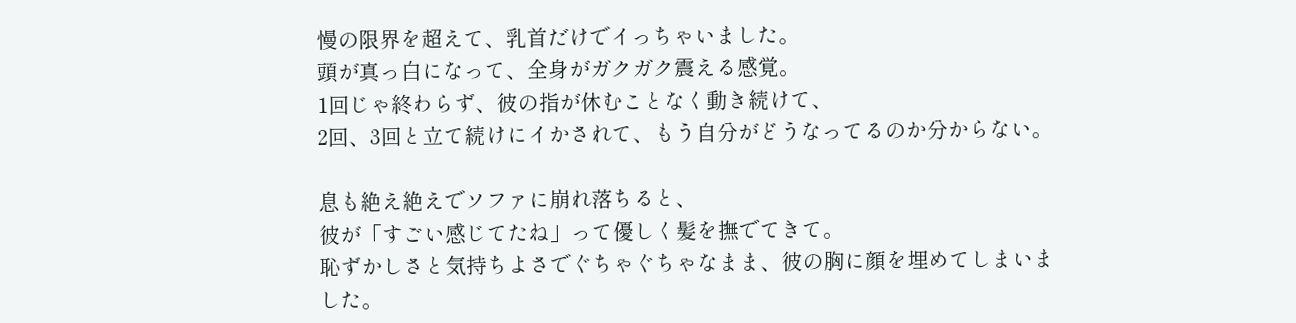慢の限界を超えて、乳首だけでイっちゃいました。
頭が真っ白になって、全身がガクガク震える感覚。
1回じゃ終わらず、彼の指が休むことなく動き続けて、
2回、3回と立て続けにイかされて、もう自分がどうなってるのか分からない。

息も絶え絶えでソファに崩れ落ちると、
彼が「すごい感じてたね」って優しく髪を撫でてきて。
恥ずかしさと気持ちよさでぐちゃぐちゃなまま、彼の胸に顔を埋めてしまいました。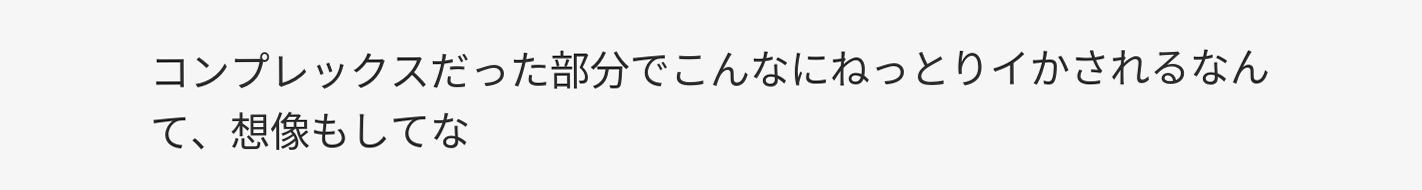コンプレックスだった部分でこんなにねっとりイかされるなんて、想像もしてな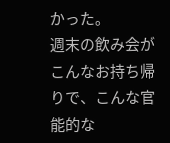かった。
週末の飲み会がこんなお持ち帰りで、こんな官能的な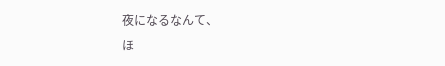夜になるなんて、
ほ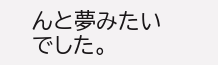んと夢みたいでした。